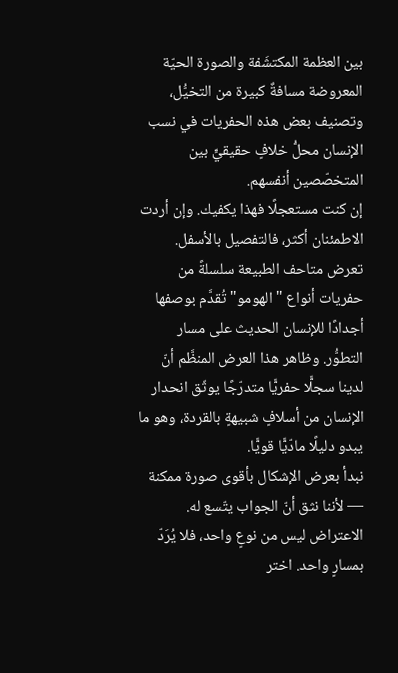بين العظمة المكتشَفة والصورة الحيّة المعروضة مسافةٌ كبيرة من التخيُّل، وتصنيف بعض هذه الحفريات في نسب الإنسان محلُّ خلافٍ حقيقيٍّ بين المتخصّصين أنفسهم.
إن كنت مستعجلًا فهذا يكفيك. وإن أردت الاطمئنان أكثر، فالتفصيل بالأسفل.
تعرض متاحف الطبيعة سلسلةً من حفريات أنواع "الهومو" تُقدَّم بوصفها أجدادًا للإنسان الحديث على مسار التطوُّر. وظاهر هذا العرض المنظَّم أنّ لدينا سجلًّا حفريًّا متدرّجًا يوثّق انحدار الإنسان من أسلافٍ شبيهةٍ بالقردة، وهو ما يبدو دليلًا مادّيًّا قويًّا.
نبدأ بعرض الإشكال بأقوى صورة ممكنة — لأننا نثق أنّ الجواب يتّسع له.
الاعتراض ليس من نوعٍ واحد، فلا يُرَدّ بمسارٍ واحد. اختر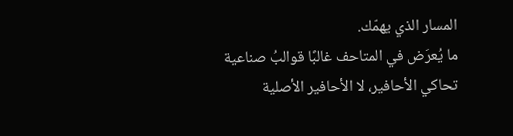المسار الذي يهمّك.
ما يُعرَض في المتاحف غالبًا قوالبُ صناعية تحاكي الأحافير، لا الأحافير الأصلية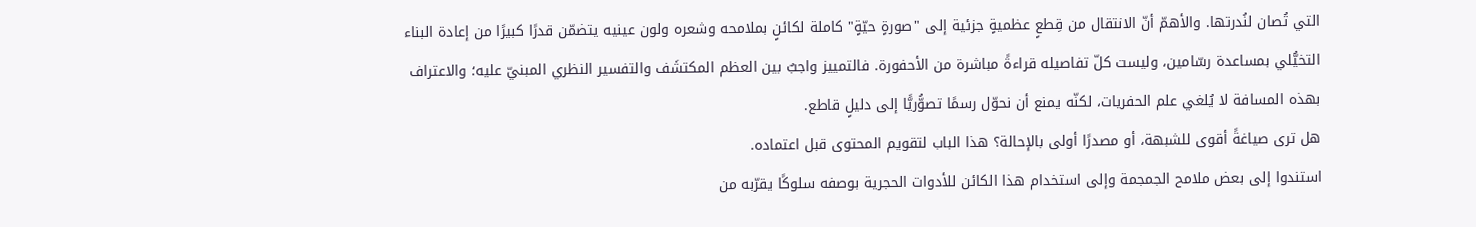التي تُصان لنُدرتها. والأهمّ أنّ الانتقال من قِطعٍ عظميةٍ جزئية إلى "صورةٍ حيّةٍ" كاملة لكائنٍ بملامحه وشعره ولون عينيه يتضمّن قدرًا كبيرًا من إعادة البناء التخيُّلي بمساعدة رسّامين، وليست كلّ تفاصيله قراءةً مباشرة من الأحفورة. فالتمييز واجبٌ بين العظم المكتشَف والتفسير النظري المبنيّ عليه؛ والاعتراف بهذه المسافة لا يُلغي علم الحفريات، لكنّه يمنع أن نحوّل رسمًا تصوُّريًّا إلى دليلٍ قاطع.
هل ترى صياغةً أقوى للشبهة، أو مصدرًا أولى بالإحالة؟ هذا الباب لتقويم المحتوى قبل اعتماده.
استندوا إلى بعض ملامح الجمجمة وإلى استخدام هذا الكائن للأدوات الحجرية بوصفه سلوكًا يقرّبه من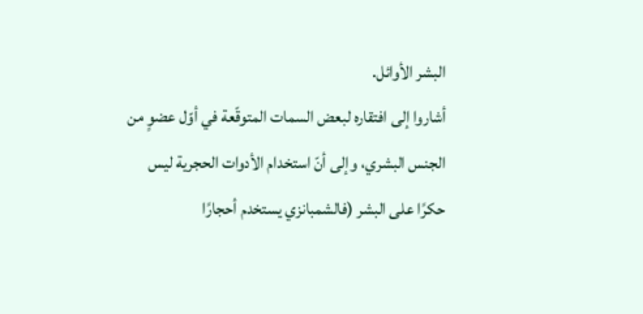البشر الأوائل.
أشاروا إلى افتقاره لبعض السمات المتوقّعة في أوّل عضوٍ من الجنس البشري، وإلى أنّ استخدام الأدوات الحجرية ليس حكرًا على البشر (فالشمبانزي يستخدم أحجارًا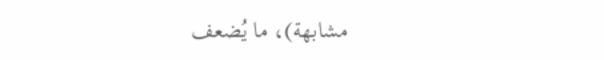مشابهة)، ما يُضعف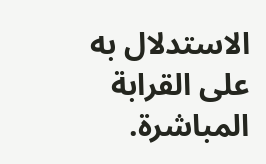الاستدلال به على القرابة المباشرة.